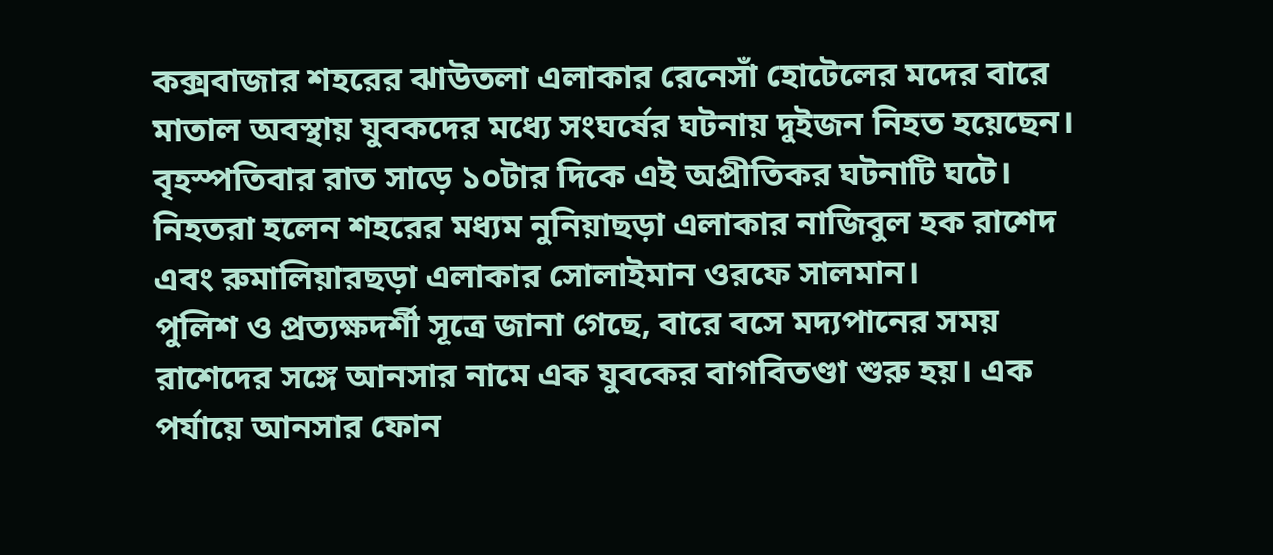কক্সবাজার শহরের ঝাউতলা এলাকার রেনেসাঁ হোটেলের মদের বারে মাতাল অবস্থায় যুবকদের মধ্যে সংঘর্ষের ঘটনায় দুইজন নিহত হয়েছেন। বৃহস্পতিবার রাত সাড়ে ১০টার দিকে এই অপ্রীতিকর ঘটনাটি ঘটে। নিহতরা হলেন শহরের মধ্যম নুনিয়াছড়া এলাকার নাজিবুল হক রাশেদ এবং রুমালিয়ারছড়া এলাকার সোলাইমান ওরফে সালমান।
পুলিশ ও প্রত্যক্ষদর্শী সূত্রে জানা গেছে, বারে বসে মদ্যপানের সময় রাশেদের সঙ্গে আনসার নামে এক যুবকের বাগবিতণ্ডা শুরু হয়। এক পর্যায়ে আনসার ফোন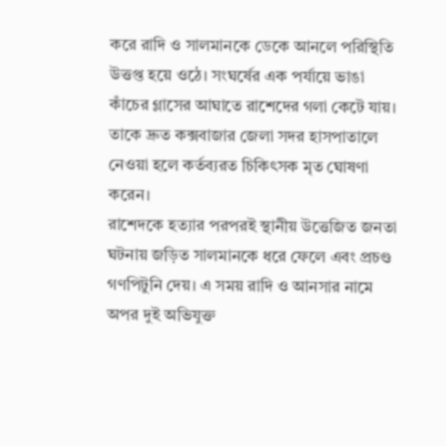করে রাদি ও সালমানকে ডেকে আনলে পরিস্থিতি উত্তপ্ত হয়ে ওঠে। সংঘর্ষের এক পর্যায়ে ভাঙা কাঁচের গ্লাসের আঘাতে রাশেদের গলা কেটে যায়। তাকে দ্রুত কক্সবাজার জেলা সদর হাসপাতালে নেওয়া হলে কর্তব্যরত চিকিৎসক মৃত ঘোষণা করেন।
রাশেদকে হত্যার পরপরই স্থানীয় উত্তেজিত জনতা ঘটনায় জড়িত সালমানকে ধরে ফেলে এবং প্রচণ্ড গণপিটুনি দেয়। এ সময় রাদি ও আনসার নামে অপর দুই অভিযুক্ত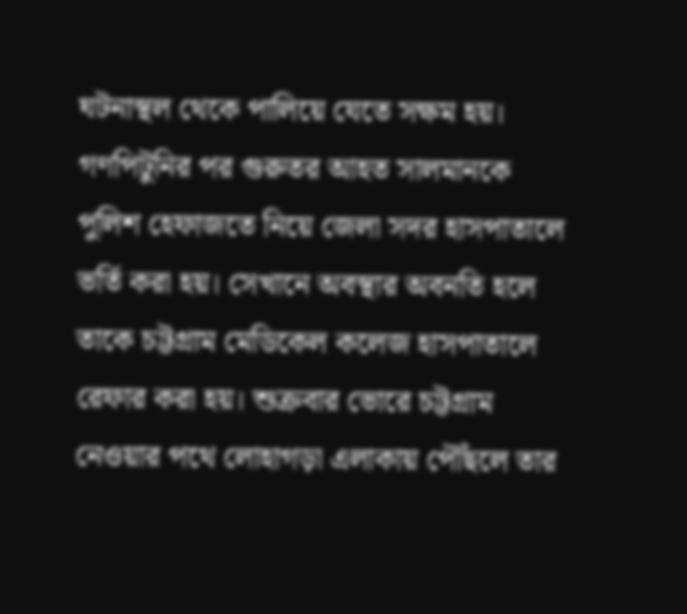ঘটনাস্থল থেকে পালিয়ে যেতে সক্ষম হয়। গণপিটুনির পর গুরুতর আহত সালমানকে পুলিশ হেফাজতে নিয়ে জেলা সদর হাসপাতালে ভর্তি করা হয়। সেখানে অবস্থার অবনতি হলে তাকে চট্টগ্রাম মেডিকেল কলেজ হাসপাতালে রেফার করা হয়। শুক্রবার ভোরে চট্টগ্রাম নেওয়ার পথে লোহাগড়া এলাকায় পৌঁছলে তার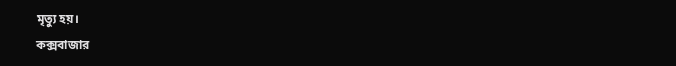মৃত্যু হয়।
কক্সবাজার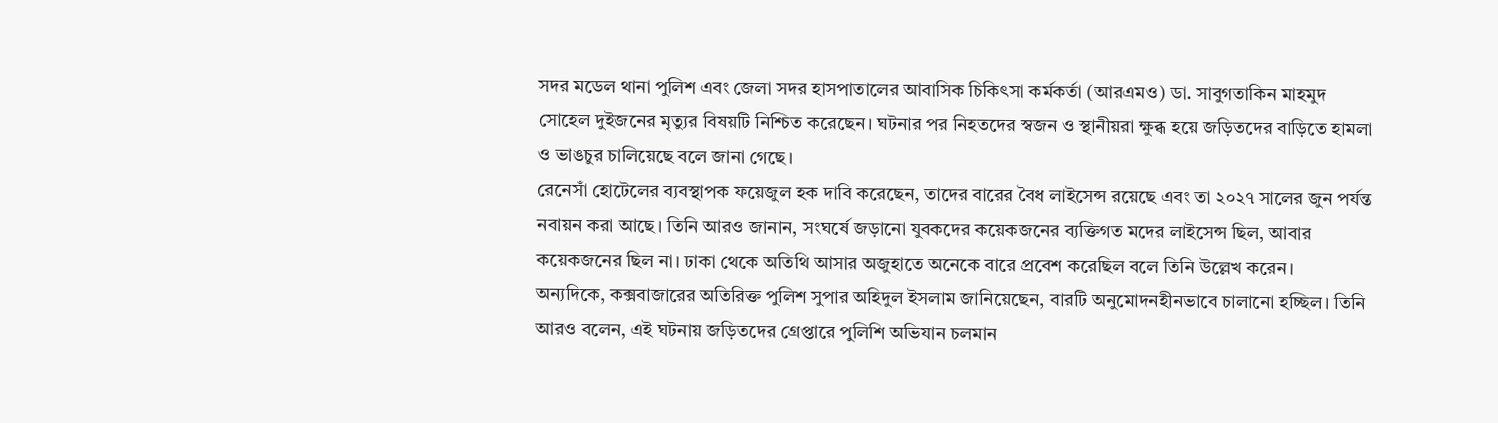সদর মডেল থানা পুলিশ এবং জেলা সদর হাসপাতালের আবাসিক চিকিৎসা কর্মকর্তা (আরএমও) ডা. সাবুগতাকিন মাহমুদ সোহেল দুইজনের মৃত্যুর বিষয়টি নিশ্চিত করেছেন। ঘটনার পর নিহতদের স্বজন ও স্থানীয়রা ক্ষুব্ধ হয়ে জড়িতদের বাড়িতে হামলা ও ভাঙচুর চালিয়েছে বলে জানা গেছে।
রেনেসাঁ হোটেলের ব্যবস্থাপক ফয়েজুল হক দাবি করেছেন, তাদের বারের বৈধ লাইসেন্স রয়েছে এবং তা ২০২৭ সালের জুন পর্যন্ত নবায়ন করা আছে। তিনি আরও জানান, সংঘর্ষে জড়ানো যুবকদের কয়েকজনের ব্যক্তিগত মদের লাইসেন্স ছিল, আবার কয়েকজনের ছিল না। ঢাকা থেকে অতিথি আসার অজুহাতে অনেকে বারে প্রবেশ করেছিল বলে তিনি উল্লেখ করেন।
অন্যদিকে, কক্সবাজারের অতিরিক্ত পুলিশ সুপার অহিদুল ইসলাম জানিয়েছেন, বারটি অনুমোদনহীনভাবে চালানো হচ্ছিল। তিনি আরও বলেন, এই ঘটনায় জড়িতদের গ্রেপ্তারে পুলিশি অভিযান চলমান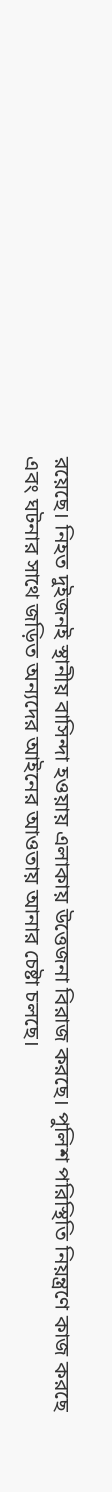রয়েছে। নিহত দুইজনই স্থানীয় বাসিন্দা হওয়ায় এলাকায় উত্তেজনা বিরাজ করছে। পুলিশ পরিস্থিতি নিয়ন্ত্রণে কাজ করছে এবং ঘটনার সাথে জড়িত অন্যদের আইনের আওতায় আনার চেষ্টা চলছে।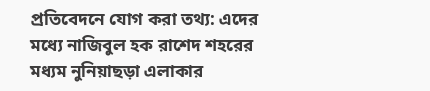প্রতিবেদনে যোগ করা তথ্য: এদের মধ্যে নাজিবুল হক রাশেদ শহরের মধ্যম নুনিয়াছড়া এলাকার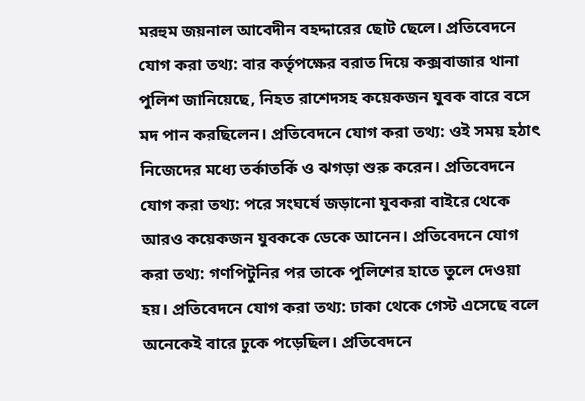মরহুম জয়নাল আবেদীন বহদ্দারের ছোট ছেলে। প্রতিবেদনে যোগ করা তথ্য: বার কর্তৃপক্ষের বরাত দিয়ে কক্সবাজার থানা পুলিশ জানিয়েছে, নিহত রাশেদসহ কয়েকজন যুবক বারে বসে মদ পান করছিলেন। প্রতিবেদনে যোগ করা তথ্য: ওই সময় হঠাৎ নিজেদের মধ্যে তর্কাতর্কি ও ঝগড়া শুরু করেন। প্রতিবেদনে যোগ করা তথ্য: পরে সংঘর্ষে জড়ানো যুবকরা বাইরে থেকে আরও কয়েকজন যুবককে ডেকে আনেন। প্রতিবেদনে যোগ করা তথ্য: গণপিটুনির পর তাকে পুলিশের হাতে তুলে দেওয়া হয়। প্রতিবেদনে যোগ করা তথ্য: ঢাকা থেকে গেস্ট এসেছে বলে অনেকেই বারে ঢুকে পড়েছিল। প্রতিবেদনে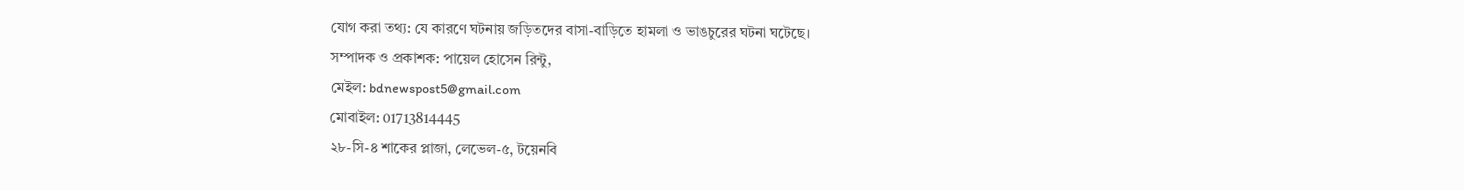যোগ করা তথ্য: যে কারণে ঘটনায় জড়িতদের বাসা-বাড়িতে হামলা ও ভাঙচুরের ঘটনা ঘটেছে।
সম্পাদক ও প্রকাশক: পায়েল হোসেন রিন্টু,
মেইল: bdnewspost5@gmail.com
মোবাইল: 01713814445
২৮-সি-৪ শাকের প্লাজা, লেভেল-৫, টয়েনবি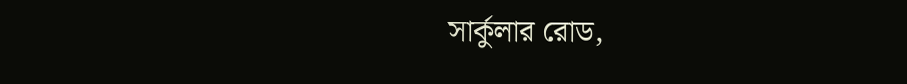সার্কুলার রোড,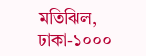মতিঝিল, ঢাকা-১০০০